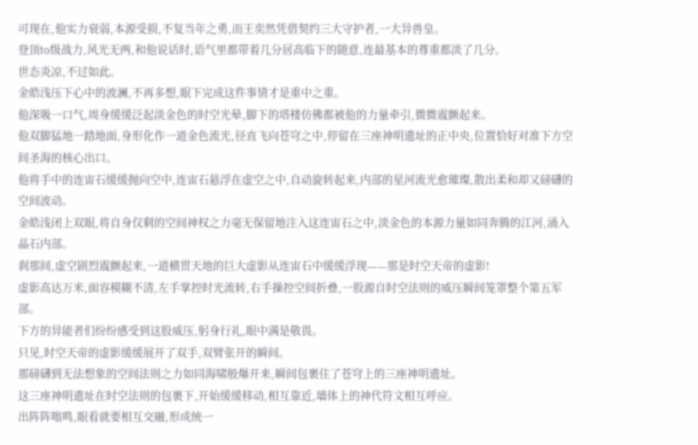可现在,他实力衰弱,本源受损,不复当年之勇,而王奕然凭借契约三大守护者,一大异兽皇。
登顶to级战力,风光无两,和他说话时,语气里都带着几分居高临下的随意,连最基本的尊重都淡了几分。
世态炎凉,不过如此。
金皓浅压下心中的波澜,不再多想,眼下完成这件事情才是重中之重。
他深吸一口气,周身缓缓泛起淡金色的时空光晕,脚下的塔楼仿佛都被他的力量牵引,微微震颤起来。
他双脚猛地一踏地面,身形化作一道金色流光,径直飞向苍穹之中,停留在三座神明遗址的正中央,位置恰好对准下方空间圣海的核心出口。
他将手中的连宙石缓缓抛向空中,连宙石悬浮在虚空之中,自动旋转起来,内部的星河流光愈璀璨,散出柔和却又磅礴的空间波动。
金皓浅闭上双眼,将自身仅剩的空间神权之力毫无保留地注入这连宙石之中,淡金色的本源力量如同奔腾的江河,涌入晶石内部。
刹那间,虚空剧烈震颤起来,一道横贯天地的巨大虚影从连宙石中缓缓浮现——那是时空天帝的虚影!
虚影高达万米,面容模糊不清,左手掌控时光流转,右手操控空间折叠,一股源自时空法则的威压瞬间笼罩整个第五军部。
下方的异能者们纷纷感受到这股威压,躬身行礼,眼中满是敬畏。
只见,时空天帝的虚影缓缓展开了双手,双臂张开的瞬间。
那磅礴到无法想象的空间法则之力如同海啸般爆开来,瞬间包裹住了苍穹上的三座神明遗址。
这三座神明遗址在时空法则的包裹下,开始缓缓移动,相互靠近,墙体上的神代符文相互呼应。
出阵阵嗡鸣,眼看就要相互交融,形成统一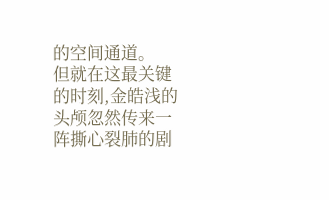的空间通道。
但就在这最关键的时刻,金皓浅的头颅忽然传来一阵撕心裂肺的剧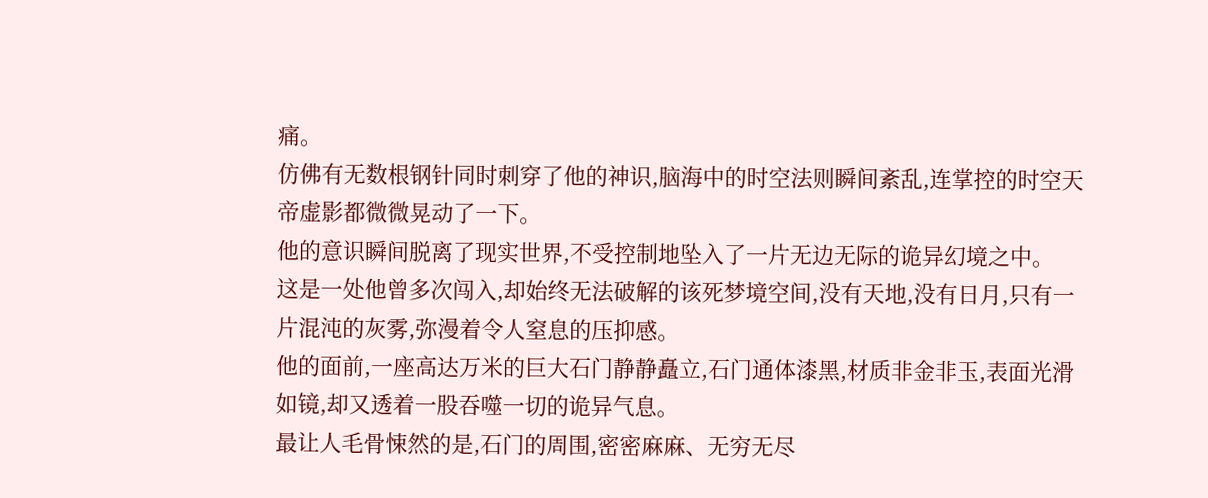痛。
仿佛有无数根钢针同时刺穿了他的神识,脑海中的时空法则瞬间紊乱,连掌控的时空天帝虚影都微微晃动了一下。
他的意识瞬间脱离了现实世界,不受控制地坠入了一片无边无际的诡异幻境之中。
这是一处他曾多次闯入,却始终无法破解的该死梦境空间,没有天地,没有日月,只有一片混沌的灰雾,弥漫着令人窒息的压抑感。
他的面前,一座高达万米的巨大石门静静矗立,石门通体漆黑,材质非金非玉,表面光滑如镜,却又透着一股吞噬一切的诡异气息。
最让人毛骨悚然的是,石门的周围,密密麻麻、无穷无尽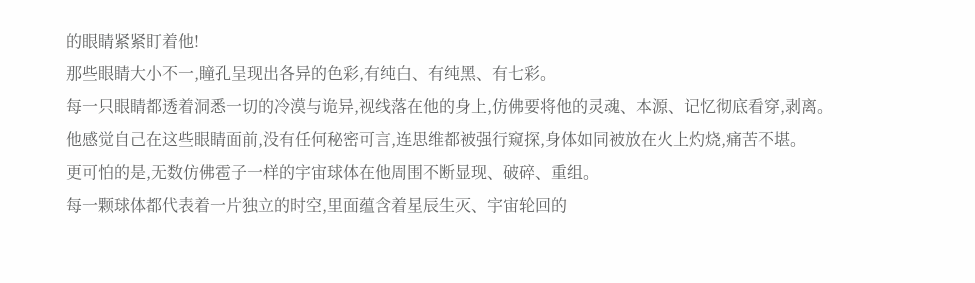的眼睛紧紧盯着他!
那些眼睛大小不一,瞳孔呈现出各异的色彩,有纯白、有纯黑、有七彩。
每一只眼睛都透着洞悉一切的冷漠与诡异,视线落在他的身上,仿佛要将他的灵魂、本源、记忆彻底看穿,剥离。
他感觉自己在这些眼睛面前,没有任何秘密可言,连思维都被强行窥探,身体如同被放在火上灼烧,痛苦不堪。
更可怕的是,无数仿佛雹子一样的宇宙球体在他周围不断显现、破碎、重组。
每一颗球体都代表着一片独立的时空,里面蕴含着星辰生灭、宇宙轮回的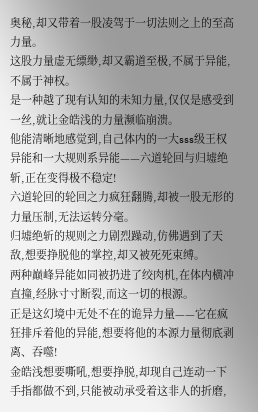奥秘,却又带着一股凌驾于一切法则之上的至高力量。
这股力量虚无缥缈,却又霸道至极,不属于异能,不属于神权。
是一种越了现有认知的未知力量,仅仅是感受到一丝,就让金皓浅的力量濒临崩溃。
他能清晰地感觉到,自己体内的一大sss级王权异能和一大规则系异能——六道轮回与归墟绝斩,正在变得极不稳定!
六道轮回的轮回之力疯狂翻腾,却被一股无形的力量压制,无法运转分毫。
归墟绝斩的规则之力剧烈躁动,仿佛遇到了天敌,想要挣脱他的掌控,却又被死死束缚。
两种巅峰异能如同被扔进了绞肉机,在体内横冲直撞,经脉寸寸断裂,而这一切的根源。
正是这幻境中无处不在的诡异力量——它在疯狂排斥着他的异能,想要将他的本源力量彻底剥离、吞噬!
金皓浅想要嘶吼,想要挣脱,却现自己连动一下手指都做不到,只能被动承受着这非人的折磨,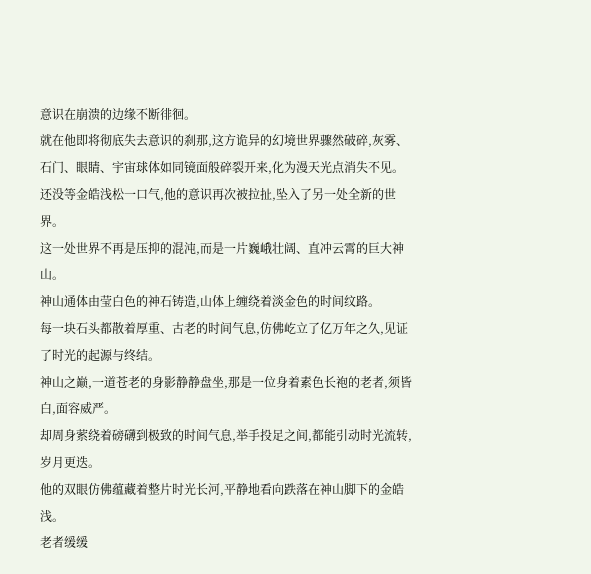意识在崩溃的边缘不断徘徊。
就在他即将彻底失去意识的刹那,这方诡异的幻境世界骤然破碎,灰雾、石门、眼睛、宇宙球体如同镜面般碎裂开来,化为漫天光点消失不见。
还没等金皓浅松一口气,他的意识再次被拉扯,坠入了另一处全新的世界。
这一处世界不再是压抑的混沌,而是一片巍峨壮阔、直冲云霄的巨大神山。
神山通体由莹白色的神石铸造,山体上缠绕着淡金色的时间纹路。
每一块石头都散着厚重、古老的时间气息,仿佛屹立了亿万年之久,见证了时光的起源与终结。
神山之巅,一道苍老的身影静静盘坐,那是一位身着素色长袍的老者,须皆白,面容威严。
却周身萦绕着磅礴到极致的时间气息,举手投足之间,都能引动时光流转,岁月更迭。
他的双眼仿佛蕴藏着整片时光长河,平静地看向跌落在神山脚下的金皓浅。
老者缓缓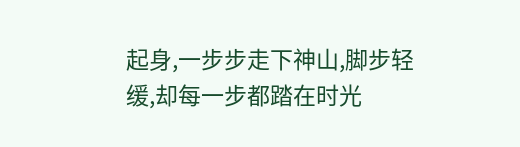起身,一步步走下神山,脚步轻缓,却每一步都踏在时光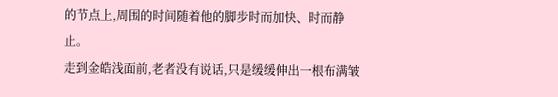的节点上,周围的时间随着他的脚步时而加快、时而静止。
走到金皓浅面前,老者没有说话,只是缓缓伸出一根布满皱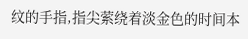纹的手指,指尖萦绕着淡金色的时间本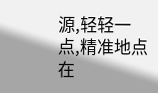源,轻轻一点,精准地点在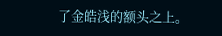了金皓浅的额头之上。